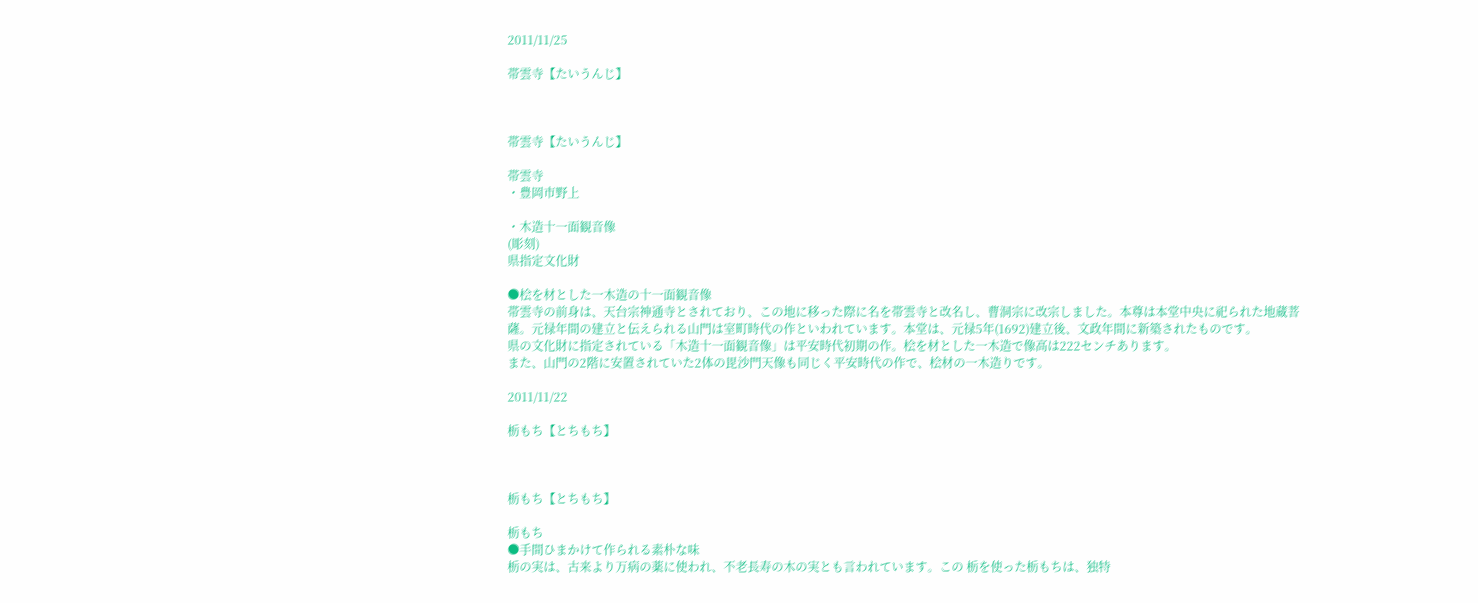2011/11/25

帯雲寺【たいうんじ】



帯雲寺【たいうんじ】

帯雲寺
・豊岡市野上

・木造十一面観音像
(彫刻)
県指定文化財

●桧を材とした一木造の十一面観音像
帯雲寺の前身は、天台宗神通寺とされており、この地に移った際に名を帯雲寺と改名し、曹洞宗に改宗しました。本尊は本堂中央に祀られた地蔵菩薩。元禄年間の建立と伝えられる山門は室町時代の作といわれています。本堂は、元禄5年(1692)建立後、文政年間に新築されたものです。
県の文化財に指定されている「木造十一面観音像」は平安時代初期の作。桧を材とした一木造で像高は222センチあります。
また、山門の2階に安置されていた2体の毘沙門天像も同じく平安時代の作で、桧材の一木造りです。

2011/11/22

栃もち【とちもち】



栃もち【とちもち】

栃もち
●手間ひまかけて作られる素朴な味
栃の実は、古来より万病の薬に使われ、不老長寿の木の実とも言われています。この 栃を使った栃もちは、独特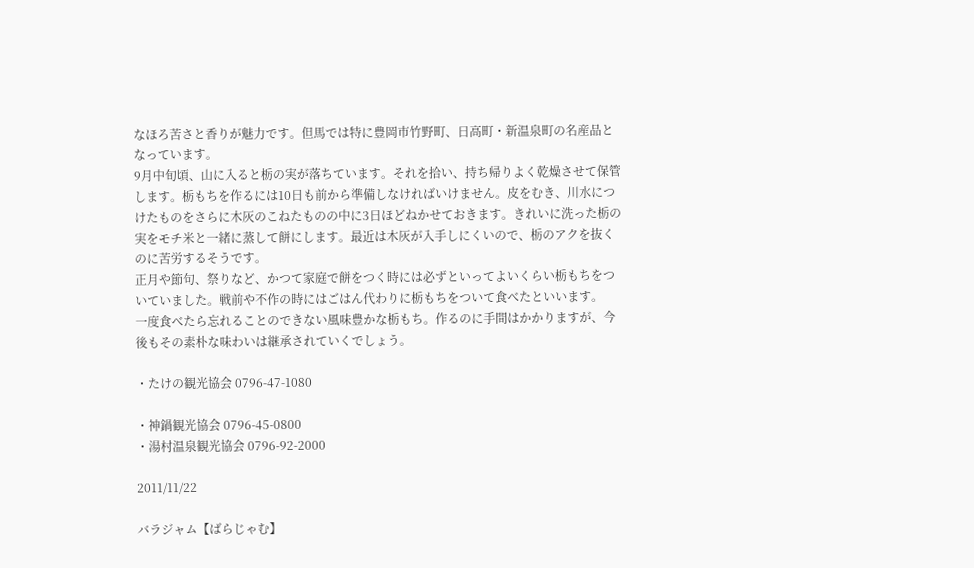なほろ苦さと香りが魅力です。但馬では特に豊岡市竹野町、日高町・新温泉町の名産品となっています。
9月中旬頃、山に入ると栃の実が落ちています。それを拾い、持ち帰りよく乾燥させて保管します。栃もちを作るには10日も前から準備しなければいけません。皮をむき、川水につけたものをさらに木灰のこねたものの中に3日ほどねかせておきます。きれいに洗った栃の実をモチ米と一緒に蒸して餅にします。最近は木灰が入手しにくいので、栃のアクを抜くのに苦労するそうです。
正月や節句、祭りなど、かつて家庭で餅をつく時には必ずといってよいくらい栃もちをついていました。戦前や不作の時にはごはん代わりに栃もちをついて食べたといいます。
一度食べたら忘れることのできない風味豊かな栃もち。作るのに手間はかかりますが、今後もその素朴な味わいは継承されていくでしょう。

・たけの観光協会 0796-47-1080

・神鍋観光協会 0796-45-0800
・湯村温泉観光協会 0796-92-2000

2011/11/22

バラジャム【ばらじゃむ】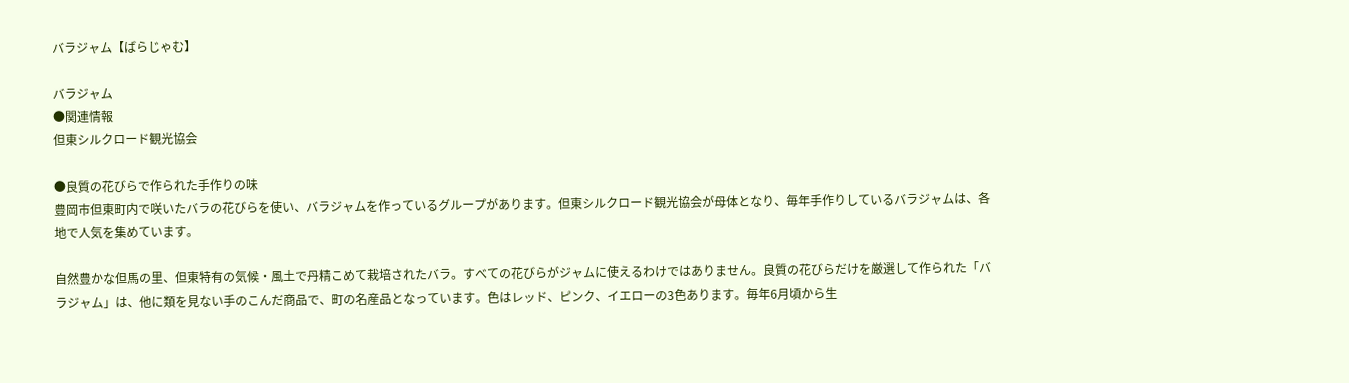バラジャム【ばらじゃむ】

バラジャム
●関連情報
但東シルクロード観光協会

●良質の花びらで作られた手作りの味
豊岡市但東町内で咲いたバラの花びらを使い、バラジャムを作っているグループがあります。但東シルクロード観光協会が母体となり、毎年手作りしているバラジャムは、各地で人気を集めています。

自然豊かな但馬の里、但東特有の気候・風土で丹精こめて栽培されたバラ。すべての花びらがジャムに使えるわけではありません。良質の花びらだけを厳選して作られた「バラジャム」は、他に類を見ない手のこんだ商品で、町の名産品となっています。色はレッド、ピンク、イエローの3色あります。毎年6月頃から生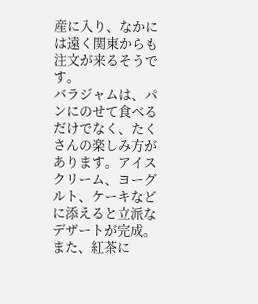産に入り、なかには遠く関東からも注文が来るそうです。
バラジャムは、パンにのせて食べるだけでなく、たくさんの楽しみ方があります。アイスクリーム、ヨーグルト、ケーキなどに添えると立派なデザートが完成。また、紅茶に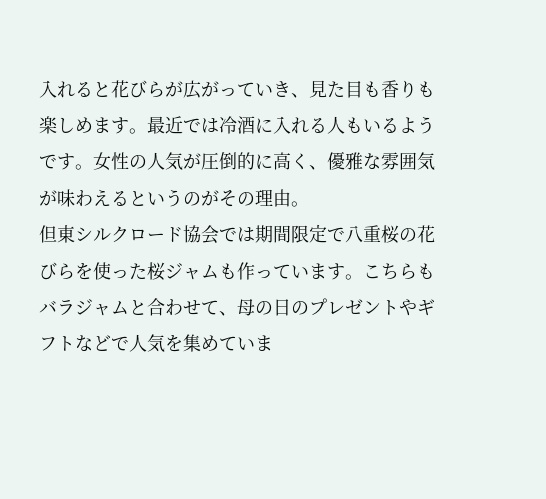入れると花びらが広がっていき、見た目も香りも楽しめます。最近では冷酒に入れる人もいるようです。女性の人気が圧倒的に高く、優雅な雰囲気が味わえるというのがその理由。
但東シルクロード協会では期間限定で八重桜の花びらを使った桜ジャムも作っています。こちらもバラジャムと合わせて、母の日のプレゼントやギフトなどで人気を集めていま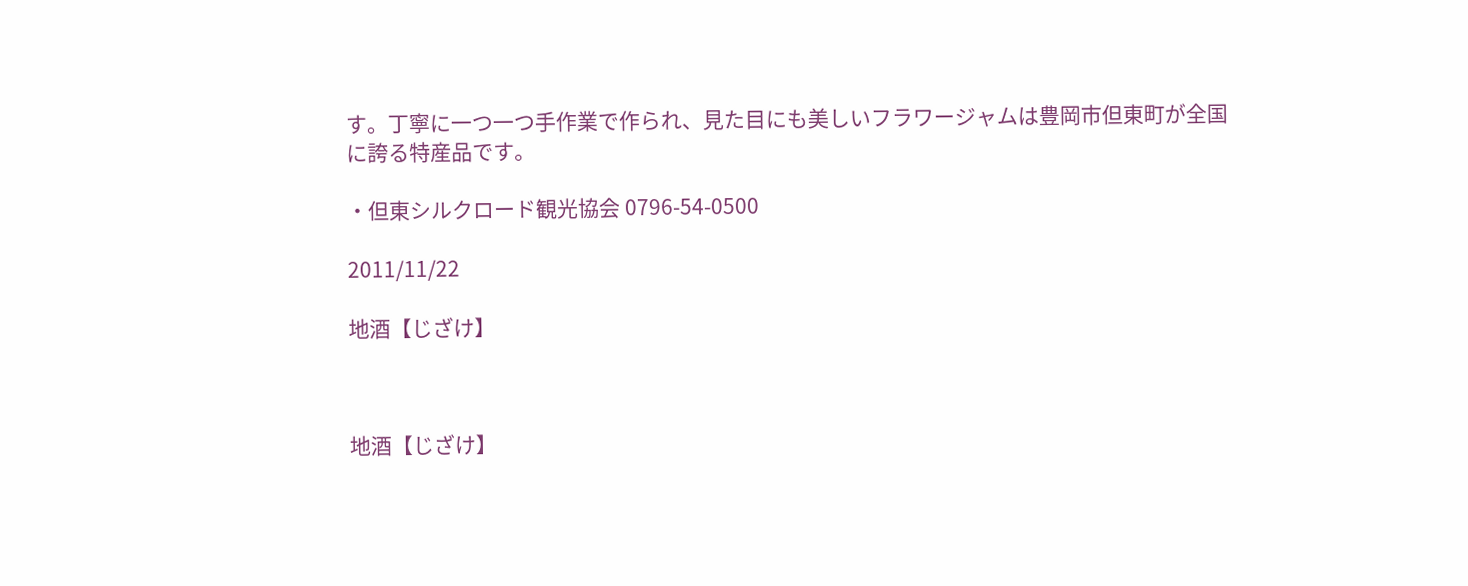す。丁寧に一つ一つ手作業で作られ、見た目にも美しいフラワージャムは豊岡市但東町が全国に誇る特産品です。

・但東シルクロード観光協会 0796-54-0500

2011/11/22

地酒【じざけ】



地酒【じざけ】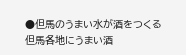●但馬のうまい水が酒をつくる
但馬各地にうまい酒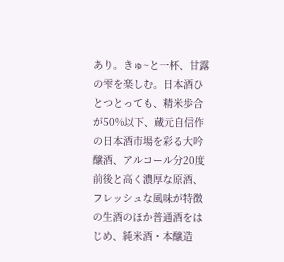あり。きゅ~と一杯、甘露の雫を楽しむ。日本酒ひとつとっても、精米歩合が50%以下、蔵元自信作の日本酒市場を彩る大吟醸酒、アルコール分20度前後と高く濃厚な原酒、フレッシュな風味が特徴の生酒のほか普通酒をはじめ、純米酒・本醸造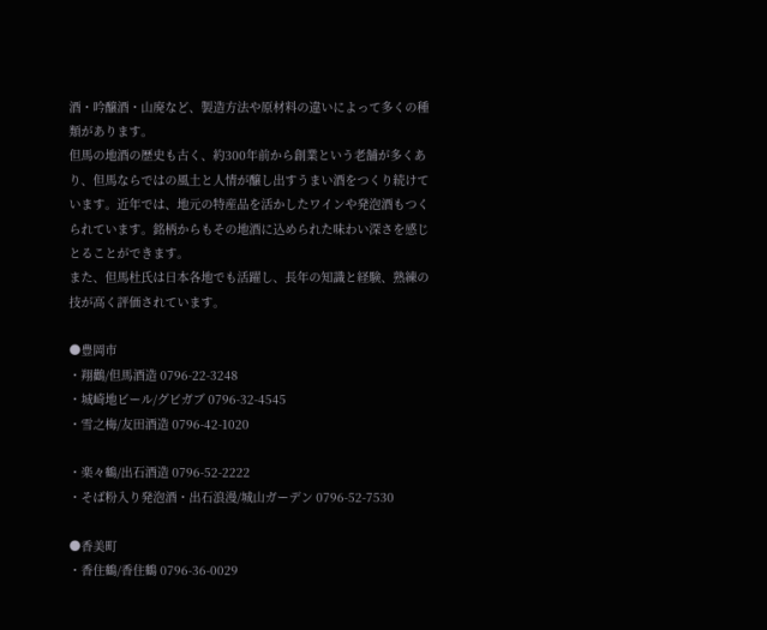酒・吟醸酒・山廃など、製造方法や原材料の違いによって多くの種類があります。
但馬の地酒の歴史も古く、約300年前から創業という老舗が多くあり、但馬ならではの風土と人情が醸し出すうまい酒をつくり続けています。近年では、地元の特産品を活かしたワインや発泡酒もつくられています。銘柄からもその地酒に込められた味わい深さを感じとることができます。
また、但馬杜氏は日本各地でも活躍し、長年の知識と経験、熟練の技が高く評価されています。

●豊岡市
・翔鸛/但馬酒造 0796-22-3248
・城崎地ビール/グビガブ 0796-32-4545
・雪之梅/友田酒造 0796-42-1020

・楽々鶴/出石酒造 0796-52-2222
・そば粉入り発泡酒・出石浪漫/城山ガーデン 0796-52-7530

●香美町
・香住鶴/香住鶴 0796-36-0029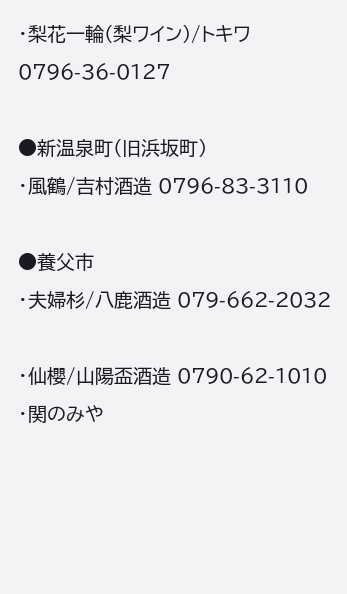・梨花一輪(梨ワイン)/トキワ 0796-36-0127

●新温泉町(旧浜坂町)
・風鶴/吉村酒造 0796-83-3110

●養父市
・夫婦杉/八鹿酒造 079-662-2032

・仙櫻/山陽盃酒造 0790-62-1010
・関のみや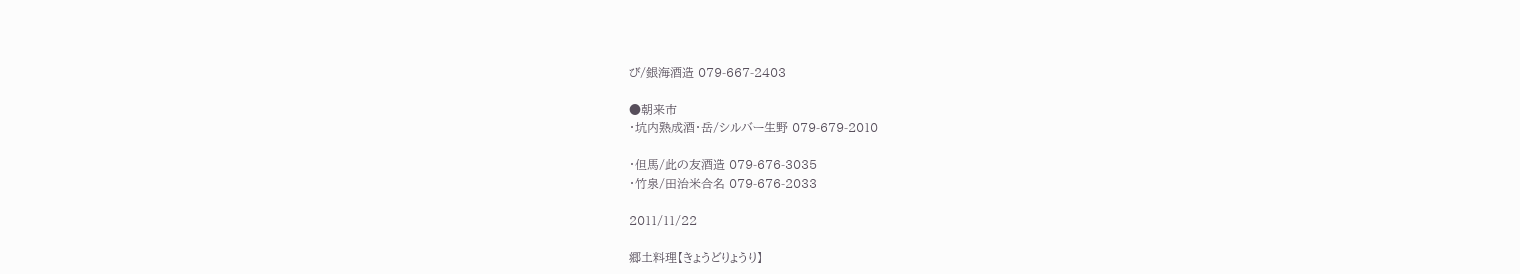び/銀海酒造 079-667-2403

●朝来市
・坑内熟成酒・岳/シルバー生野 079-679-2010

・但馬/此の友酒造 079-676-3035
・竹泉/田治米合名 079-676-2033

2011/11/22

郷土料理【きょうどりょうり】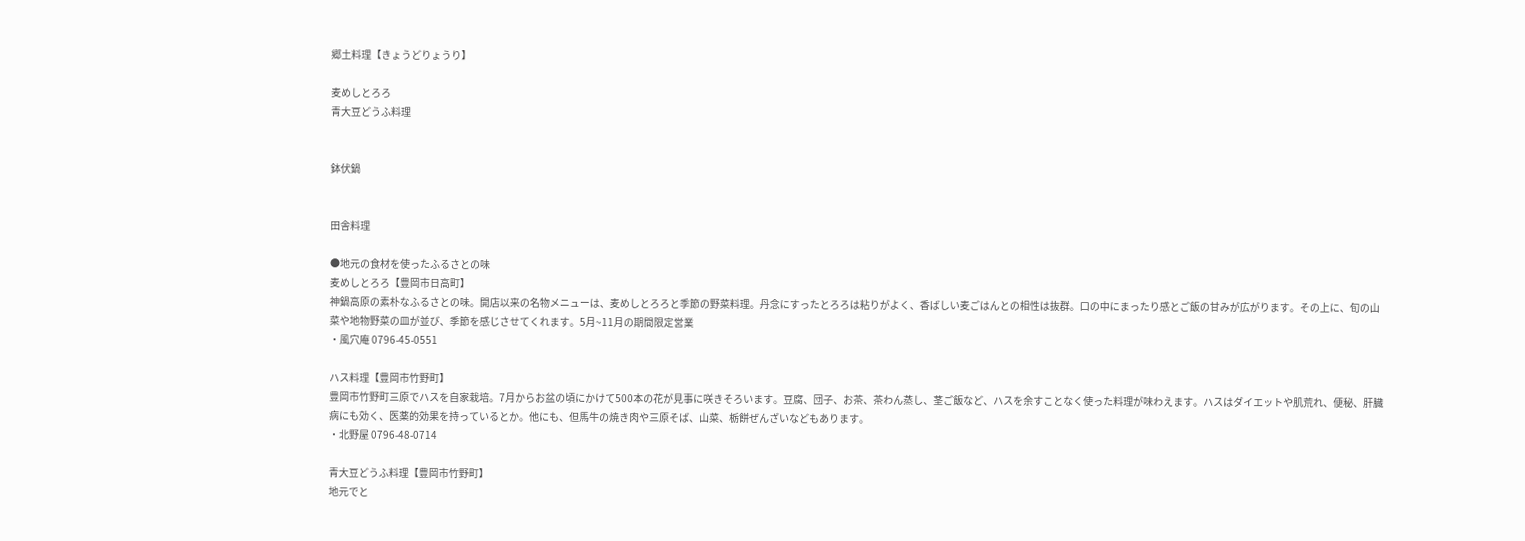郷土料理【きょうどりょうり】

麦めしとろろ
青大豆どうふ料理


鉢伏鍋


田舎料理

●地元の食材を使ったふるさとの味
麦めしとろろ【豊岡市日高町】
神鍋高原の素朴なふるさとの味。開店以来の名物メニューは、麦めしとろろと季節の野菜料理。丹念にすったとろろは粘りがよく、香ばしい麦ごはんとの相性は抜群。口の中にまったり感とご飯の甘みが広がります。その上に、旬の山菜や地物野菜の皿が並び、季節を感じさせてくれます。5月~11月の期間限定営業
・風穴庵 0796-45-0551

ハス料理【豊岡市竹野町】
豊岡市竹野町三原でハスを自家栽培。7月からお盆の頃にかけて500本の花が見事に咲きそろいます。豆腐、団子、お茶、茶わん蒸し、茎ご飯など、ハスを余すことなく使った料理が味わえます。ハスはダイエットや肌荒れ、便秘、肝臓病にも効く、医薬的効果を持っているとか。他にも、但馬牛の焼き肉や三原そば、山菜、栃餅ぜんざいなどもあります。
・北野屋 0796-48-0714

青大豆どうふ料理【豊岡市竹野町】
地元でと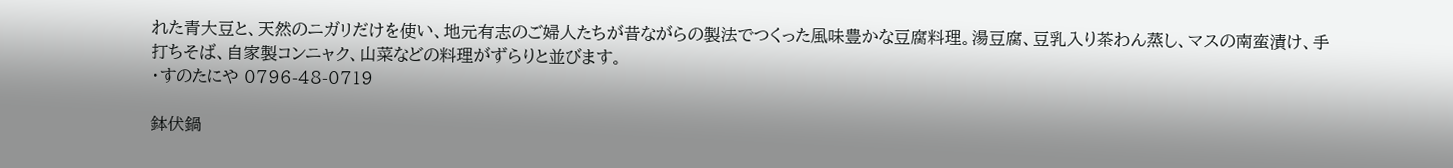れた青大豆と、天然のニガリだけを使い、地元有志のご婦人たちが昔ながらの製法でつくった風味豊かな豆腐料理。湯豆腐、豆乳入り茶わん蒸し、マスの南蛮漬け、手打ちそば、自家製コンニャク、山菜などの料理がずらりと並びます。
・すのたにや 0796-48-0719

鉢伏鍋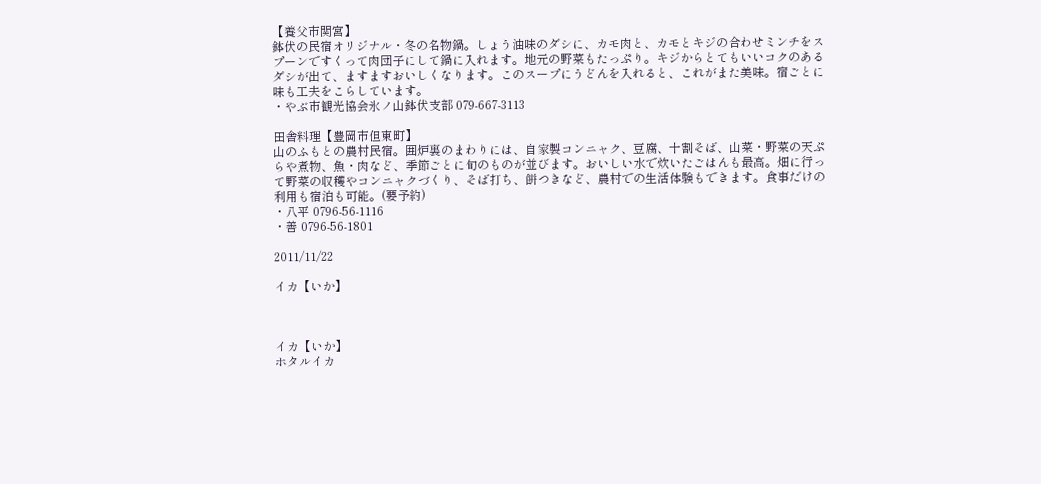【養父市関宮】
鉢伏の民宿オリジナル・冬の名物鍋。しょう油味のダシに、カモ肉と、カモとキジの合わせミンチをスプーンですくって肉団子にして鍋に入れます。地元の野菜もたっぷり。キジからとてもいいコクのあるダシが出て、ますますおいしくなります。このスープにうどんを入れると、これがまた美味。宿ごとに味も工夫をこらしています。
・やぶ市観光協会氷ノ山鉢伏支部 079-667-3113

田舎料理【豊岡市但東町】
山のふもとの農村民宿。囲炉裏のまわりには、自家製コンニャク、豆腐、十割そば、山菜・野菜の天ぷらや煮物、魚・肉など、季節ごとに旬のものが並びます。おいしい水で炊いたごはんも最高。畑に行って野菜の収穫やコンニャクづくり、そば打ち、餅つきなど、農村での生活体験もできます。食事だけの利用も宿泊も可能。(要予約)
・八平 0796-56-1116
・善 0796-56-1801

2011/11/22

イカ【いか】



イカ【いか】
ホタルイカ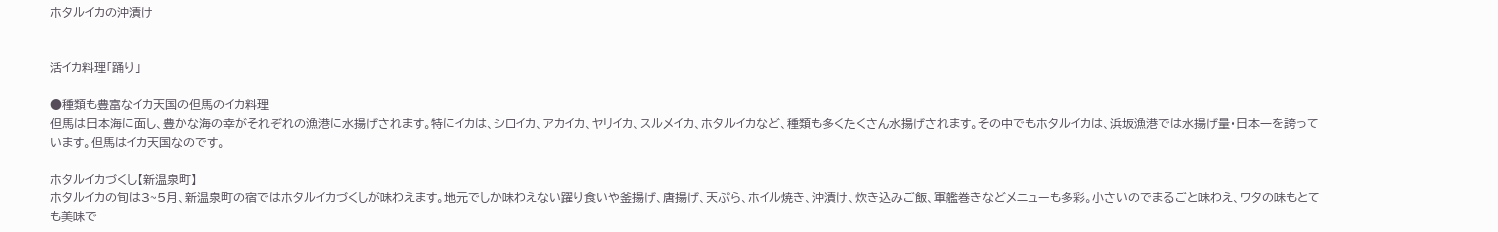ホタルイカの沖漬け


活イカ料理「踊り」

●種類も豊富なイカ天国の但馬のイカ料理
但馬は日本海に面し、豊かな海の幸がそれぞれの漁港に水揚げされます。特にイカは、シロイカ、アカイカ、ヤリイカ、スルメイカ、ホタルイカなど、種類も多くたくさん水揚げされます。その中でもホタルイカは、浜坂漁港では水揚げ量・日本一を誇っています。但馬はイカ天国なのです。

ホタルイカづくし【新温泉町】
ホタルイカの旬は3~5月、新温泉町の宿ではホタルイカづくしが味わえます。地元でしか味わえない躍り食いや釜揚げ、唐揚げ、天ぷら、ホイル焼き、沖漬け、炊き込みご飯、軍艦巻きなどメニューも多彩。小さいのでまるごと味わえ、ワタの味もとても美味で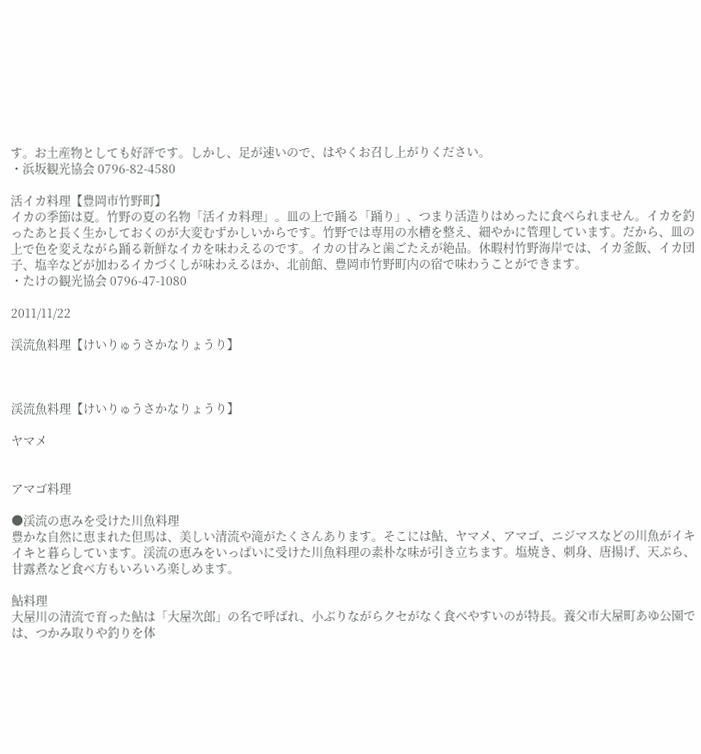す。お土産物としても好評です。しかし、足が速いので、はやくお召し上がりください。
・浜坂観光協会 0796-82-4580

活イカ料理【豊岡市竹野町】
イカの季節は夏。竹野の夏の名物「活イカ料理」。皿の上で踊る「踊り」、つまり活造りはめったに食べられません。イカを釣ったあと長く生かしておくのが大変むずかしいからです。竹野では専用の水槽を整え、細やかに管理しています。だから、皿の上で色を変えながら踊る新鮮なイカを味わえるのです。イカの甘みと歯ごたえが絶品。休暇村竹野海岸では、イカ釜飯、イカ団子、塩辛などが加わるイカづくしが味わえるほか、北前館、豊岡市竹野町内の宿で味わうことができます。
・たけの観光協会 0796-47-1080

2011/11/22

渓流魚料理【けいりゅうさかなりょうり】



渓流魚料理【けいりゅうさかなりょうり】

ヤマメ


アマゴ料理

●渓流の恵みを受けた川魚料理
豊かな自然に恵まれた但馬は、美しい清流や滝がたくさんあります。そこには鮎、ヤマメ、アマゴ、ニジマスなどの川魚がイキイキと暮らしています。渓流の恵みをいっぱいに受けた川魚料理の素朴な味が引き立ちます。塩焼き、刺身、唐揚げ、天ぷら、甘露煮など食べ方もいろいろ楽しめます。

鮎料理
大屋川の清流で育った鮎は「大屋次郎」の名で呼ばれ、小ぶりながらクセがなく食べやすいのが特長。養父市大屋町あゆ公園では、つかみ取りや釣りを体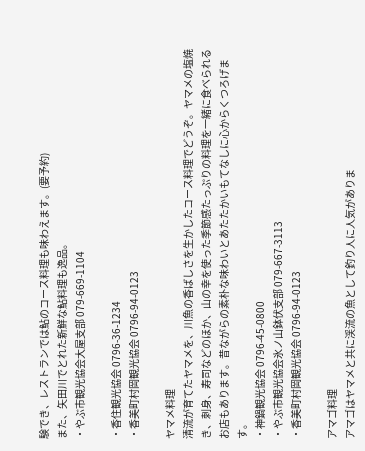験でき、レストランでは鮎のコース料理も味わえます。(要予約)
また、矢田川でとれた新鮮な鮎料理も逸品。
・やぶ市観光協会大屋支部 079-669-1104

・香住観光協会 0796-36-1234
・香美町村岡観光協会 0796-94-0123

ヤマメ料理
清流が育てたヤマメを、川魚の香ばしさを生かしたコース料理でどうぞ。ヤマメの塩焼き、刺身、寿司などのほか、山の幸を使った季節感たっぷりの料理を一緒に食べられるお店もあります。昔ながらの素朴な味わいとあたたかいもてなしに心からくつろげます。
・神鍋観光協会 0796-45-0800
・やぶ市観光協会氷ノ山鉢伏支部 079-667-3113
・香美町村岡観光協会 0796-94-0123

アマゴ料理
アマゴはヤマメと共に渓流の魚として釣り人に人気がありま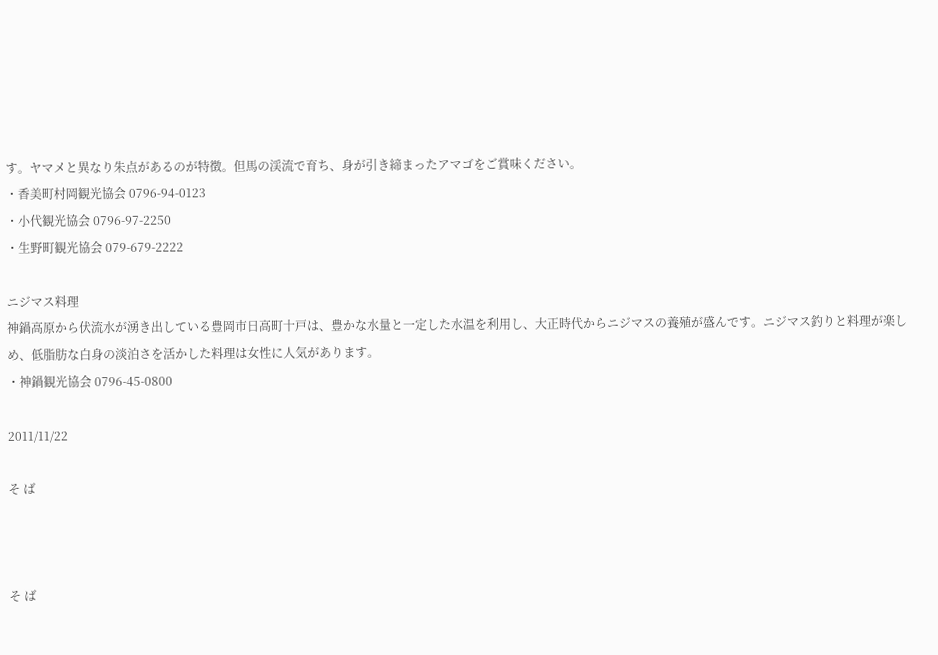す。ヤマメと異なり朱点があるのが特徴。但馬の渓流で育ち、身が引き締まったアマゴをご賞味ください。
・香美町村岡観光協会 0796-94-0123
・小代観光協会 0796-97-2250
・生野町観光協会 079-679-2222

ニジマス料理
神鍋高原から伏流水が湧き出している豊岡市日高町十戸は、豊かな水量と一定した水温を利用し、大正時代からニジマスの養殖が盛んです。ニジマス釣りと料理が楽しめ、低脂肪な白身の淡泊さを活かした料理は女性に人気があります。
・神鍋観光協会 0796-45-0800

2011/11/22

そ ば



そ ば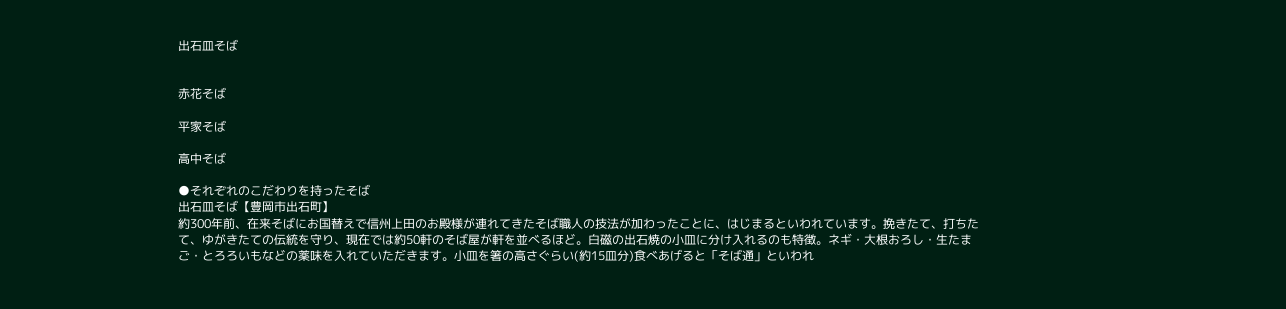出石皿そば


赤花そば

平家そば

高中そば

●それぞれのこだわりを持ったそば
出石皿そば【豊岡市出石町】
約300年前、在来そばにお国替えで信州上田のお殿様が連れてきたそば職人の技法が加わったことに、はじまるといわれています。挽きたて、打ちたて、ゆがきたての伝統を守り、現在では約50軒のそば屋が軒を並べるほど。白磁の出石焼の小皿に分け入れるのも特徴。ネギ・大根おろし・生たまご・とろろいもなどの薬味を入れていただきます。小皿を箸の高さぐらい(約15皿分)食べあげると「そば通」といわれ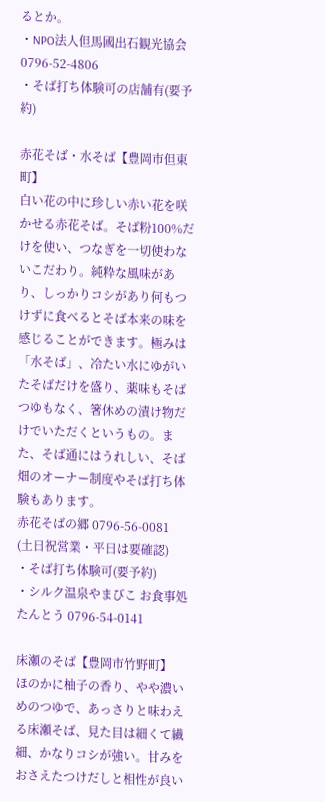るとか。
・NPO法人但馬國出石観光協会 0796-52-4806
・そば打ち体験可の店舗有(要予約)

赤花そば・水そば【豊岡市但東町】
白い花の中に珍しい赤い花を咲かせる赤花そば。そば粉100%だけを使い、つなぎを一切使わないこだわり。純粋な風味があり、しっかりコシがあり何もつけずに食べるとそば本来の味を感じることができます。極みは「水そば」、冷たい水にゆがいたそばだけを盛り、薬味もそばつゆもなく、箸休めの漬け物だけでいただくというもの。また、そば通にはうれしい、そば畑のオーナー制度やそば打ち体験もあります。
赤花そばの郷 0796-56-0081
(土日祝営業・平日は要確認)
・そば打ち体験可(要予約)
・シルク温泉やまびこ お食事処たんとう 0796-54-0141

床瀬のそば【豊岡市竹野町】
ほのかに柚子の香り、やや濃いめのつゆで、あっさりと味わえる床瀬そば、見た目は細くて繊細、かなりコシが強い。甘みをおさえたつけだしと相性が良い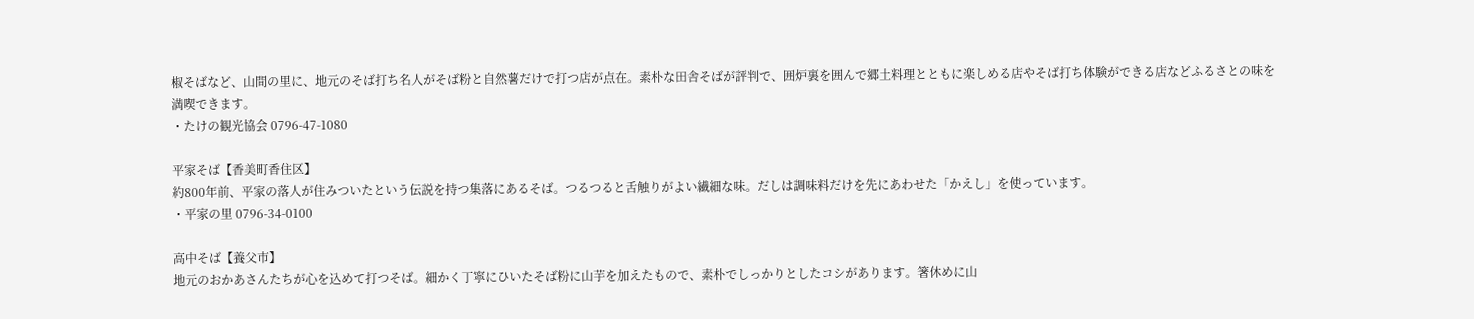椒そばなど、山間の里に、地元のそば打ち名人がそば粉と自然薯だけで打つ店が点在。素朴な田舎そばが評判で、囲炉裏を囲んで郷土料理とともに楽しめる店やそば打ち体験ができる店などふるさとの味を満喫できます。
・たけの観光協会 0796-47-1080

平家そば【香美町香住区】
約800年前、平家の落人が住みついたという伝説を持つ集落にあるそば。つるつると舌触りがよい繊細な味。だしは調味料だけを先にあわせた「かえし」を使っています。
・平家の里 0796-34-0100

高中そば【養父市】
地元のおかあさんたちが心を込めて打つそば。細かく丁寧にひいたそば粉に山芋を加えたもので、素朴でしっかりとしたコシがあります。箸休めに山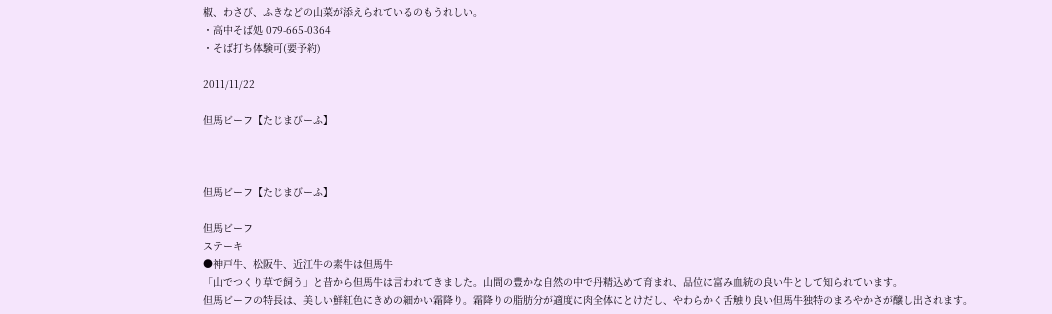椒、わさび、ふきなどの山菜が添えられているのもうれしい。
・高中そば処 079-665-0364
・そば打ち体験可(要予約)

2011/11/22

但馬ビーフ【たじまびーふ】



但馬ビーフ【たじまびーふ】

但馬ビーフ
ステーキ
●神戸牛、松阪牛、近江牛の素牛は但馬牛
「山でつくり草で飼う」と昔から但馬牛は言われてきました。山間の豊かな自然の中で丹精込めて育まれ、品位に富み血統の良い牛として知られています。
但馬ビーフの特長は、美しい鮮紅色にきめの細かい霜降り。霜降りの脂肪分が適度に肉全体にとけだし、やわらかく舌触り良い但馬牛独特のまろやかさが醸し出されます。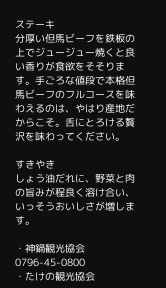ステーキ
分厚い但馬ビーフを鉄板の上でジュージュー焼くと良い香りが食欲をそそります。手ごろな値段で本格但馬ビーフのフルコースを味わえるのは、やはり産地だからこそ。舌にとろける贅沢を味わってください。

すきやき
しょう油だれに、野菜と肉の旨みが程良く溶け合い、いっそうおいしさが増します。

・神鍋観光協会 0796-45-0800
・たけの観光協会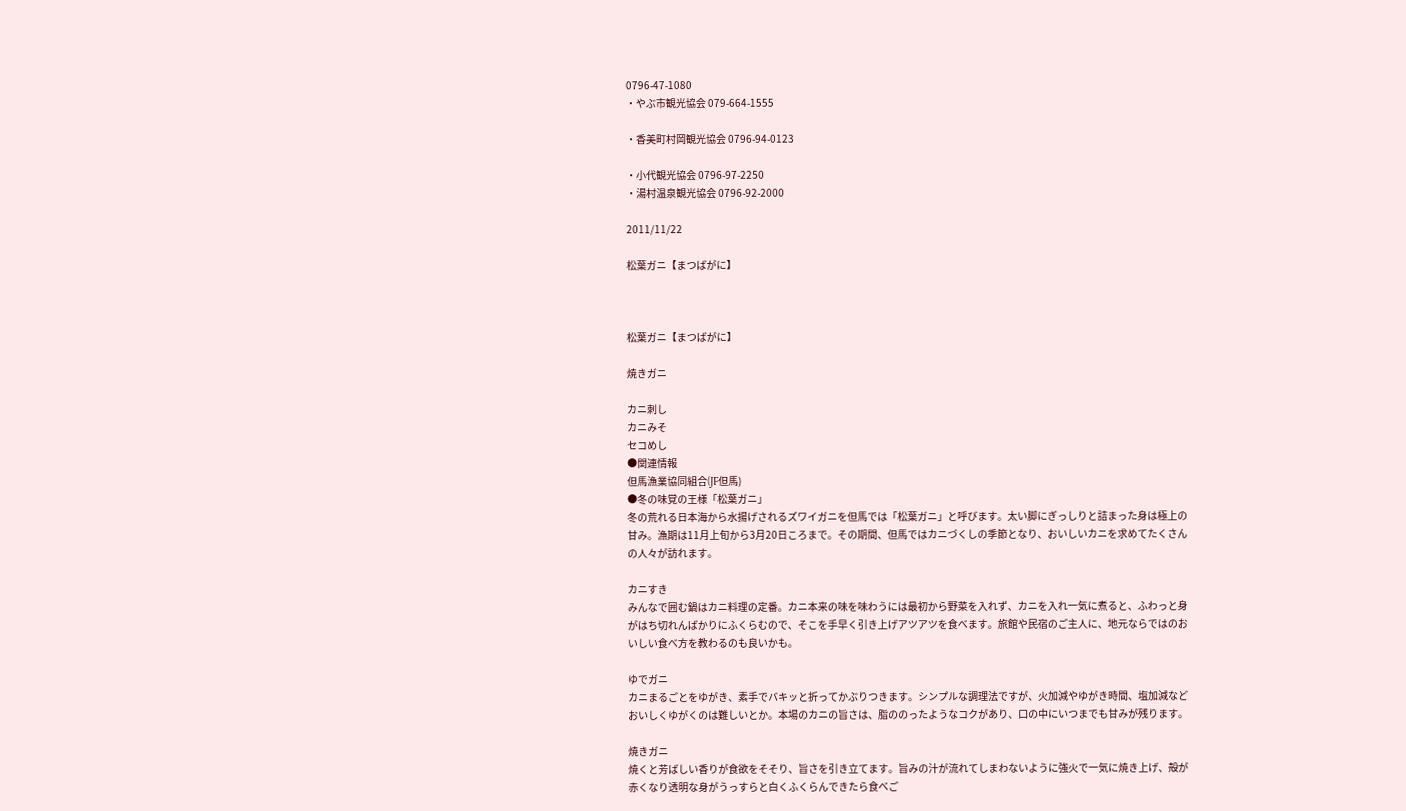0796-47-1080
・やぶ市観光協会 079-664-1555

・香美町村岡観光協会 0796-94-0123

・小代観光協会 0796-97-2250
・湯村温泉観光協会 0796-92-2000

2011/11/22

松葉ガニ【まつばがに】



松葉ガニ【まつばがに】

焼きガニ

カニ刺し
カニみそ
セコめし
●関連情報
但馬漁業協同組合(JF但馬)
●冬の味覚の王様「松葉ガニ」
冬の荒れる日本海から水揚げされるズワイガニを但馬では「松葉ガニ」と呼びます。太い脚にぎっしりと詰まった身は極上の甘み。漁期は11月上旬から3月20日ころまで。その期間、但馬ではカニづくしの季節となり、おいしいカニを求めてたくさんの人々が訪れます。

カニすき
みんなで囲む鍋はカニ料理の定番。カニ本来の味を味わうには最初から野菜を入れず、カニを入れ一気に煮ると、ふわっと身がはち切れんばかりにふくらむので、そこを手早く引き上げアツアツを食べます。旅館や民宿のご主人に、地元ならではのおいしい食べ方を教わるのも良いかも。

ゆでガニ
カニまるごとをゆがき、素手でバキッと折ってかぶりつきます。シンプルな調理法ですが、火加減やゆがき時間、塩加減などおいしくゆがくのは難しいとか。本場のカニの旨さは、脂ののったようなコクがあり、口の中にいつまでも甘みが残ります。

焼きガニ
焼くと芳ばしい香りが食欲をそそり、旨さを引き立てます。旨みの汁が流れてしまわないように強火で一気に焼き上げ、殻が赤くなり透明な身がうっすらと白くふくらんできたら食べご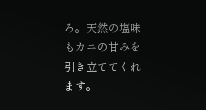ろ。天然の塩味もカニの甘みを引き立ててくれます。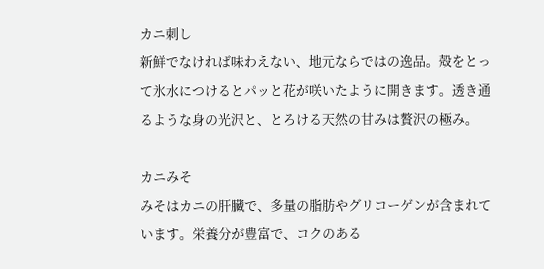カニ刺し
新鮮でなければ味わえない、地元ならではの逸品。殻をとって氷水につけるとパッと花が咲いたように開きます。透き通るような身の光沢と、とろける天然の甘みは贅沢の極み。

カニみそ
みそはカニの肝臓で、多量の脂肪やグリコーゲンが含まれています。栄養分が豊富で、コクのある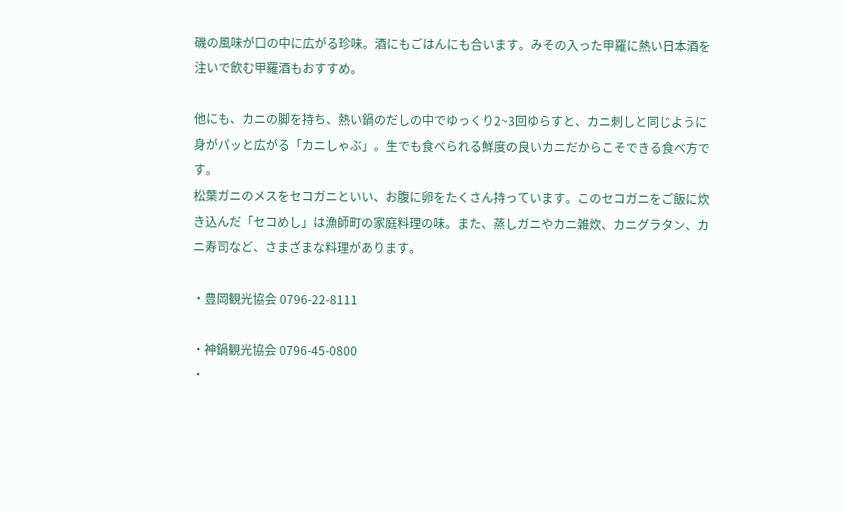磯の風味が口の中に広がる珍味。酒にもごはんにも合います。みその入った甲羅に熱い日本酒を注いで飲む甲羅酒もおすすめ。

他にも、カニの脚を持ち、熱い鍋のだしの中でゆっくり2~3回ゆらすと、カニ刺しと同じように身がパッと広がる「カニしゃぶ」。生でも食べられる鮮度の良いカニだからこそできる食べ方です。
松葉ガニのメスをセコガニといい、お腹に卵をたくさん持っています。このセコガニをご飯に炊き込んだ「セコめし」は漁師町の家庭料理の味。また、蒸しガニやカニ雑炊、カニグラタン、カニ寿司など、さまざまな料理があります。

・豊岡観光協会 0796-22-8111

・神鍋観光協会 0796-45-0800
・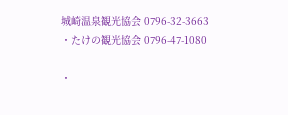城崎温泉観光協会 0796-32-3663
・たけの観光協会 0796-47-1080

・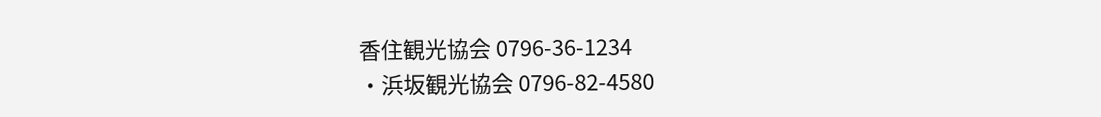香住観光協会 0796-36-1234
・浜坂観光協会 0796-82-4580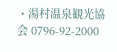・湯村温泉観光協会 0796-92-2000